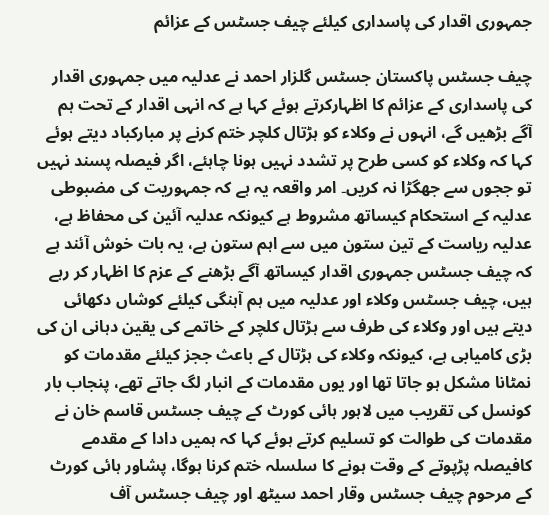جمہوری اقدار کی پاسداری کیلئے چیف جسٹس کے عزائم

چیف جسٹس پاکستان جسٹس گلزار احمد نے عدلیہ میں جمہوری اقدار کی پاسداری کے عزائم کا اظہارکرتے ہوئے کہا ہے کہ انہی اقدار کے تحت ہم آگے بڑھیں گے، انہوں نے وکلاء کو ہڑتال کلچر ختم کرنے پر مبارکباد دیتے ہوئے کہا کہ وکلاء کو کسی طرح پر تشدد نہیں ہونا چاہئے، اگر فیصلہ پسند نہیں تو ججوں سے جھگڑا نہ کریں۔ امر واقعہ یہ ہے کہ جمہوریت کی مضبوطی عدلیہ کے استحکام کیساتھ مشروط ہے کیونکہ عدلیہ آئین کی محفاظ ہے، عدلیہ ریاست کے تین ستون میں سے اہم ستون ہے، یہ بات خوش آئند ہے کہ چیف جسٹس جمہوری اقدار کیساتھ آگے بڑھنے کے عزم کا اظہار کر رہے ہیں، چیف جسٹس وکلاء اور عدلیہ میں ہم آہنگی کیلئے کوشاں دکھائی دیتے ہیں اور وکلاء کی طرف سے ہڑتال کلچر کے خاتمے کی یقین دہانی ان کی بڑی کامیابی ہے، کیونکہ وکلاء کی ہڑتال کے باعث ججز کیلئے مقدمات کو نمٹانا مشکل ہو جاتا تھا اور یوں مقدمات کے انبار لگ جاتے تھے، پنجاب بار کونسل کی تقریب میں لاہور ہائی کورٹ کے چیف جسٹس قاسم خان نے مقدمات کی طوالت کو تسلیم کرتے ہوئے کہا کہ ہمیں دادا کے مقدمے کافیصلہ پڑپوتے کے وقت ہونے کا سلسلہ ختم کرنا ہوگا، پشاور ہائی کورٹ کے مرحوم چیف جسٹس وقار احمد سیٹھ اور چیف جسٹس آف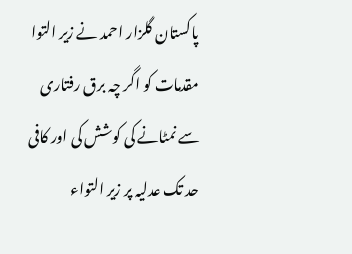پاکستان گلزار احمد نے زیر التوا مقدمات کو اگر چہ برق رفتاری سے نمٹانے کی کوشش کی اور کافی حد تک عدلیہ پر زیر التواء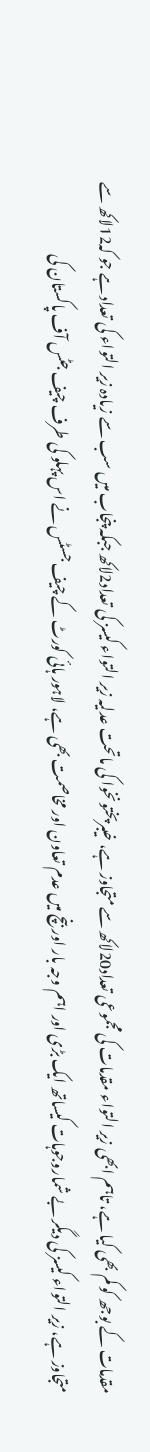مقدمات کے بوجھ کو کم بھی کیا ہے، تاہم ابھی زیر التواء مقدمات کی مجموعی تعداد20لاکھ سے متجاوز ہے، خیبرپختونخوا کی ماتحت عدلیہ زیر التواء کیسز کی تعداد2لاکھ جبکہ پنجاب میں سب سے زیادہ زیر التواء کی تعداد ہے جو کہ12لاکھ سے متجاوز ہے، زیر التواء کیسز کی دیگر بے شماروجوہات کیساتھ ایک بڑی اور اہم وجہ بار اور بنچ میں عدم تعاون اور مخاصمت بھی ہے، لاہور ہائی کورٹ کے چیف جسٹس نے اس پہلو کی طرف چیف جٹس آف پاکستان کی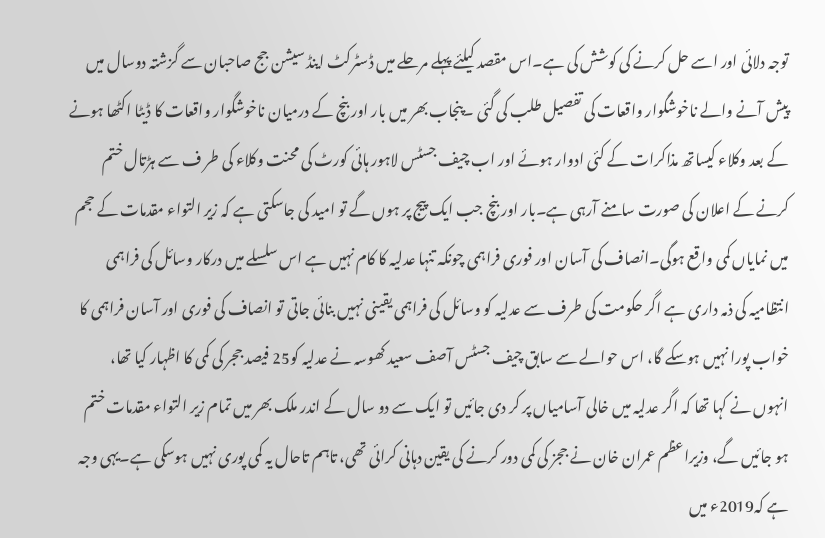توجہ دلائی اور اسے حل کرنے کی کوشش کی ہے۔اس مقصد کیلئے پہلے مرحلے میں ڈسٹرکٹ اینڈ سیشن جج صاحبان سے گزشتہ دوسال میں پیش آنے والے ناخوشگوار واقعات کی تفصیل طلب کی گئی ۔پنجاب بھر میں بار اور بنچ کے درمیان ناخوشگوار واقعات کا ڈیٹا اکٹھا ہونے کے بعد وکلاء کیساتھ مذاکرات کے کئی ادوار ہوئے اور اب چیف جسٹس لاہور ہائی کورٹ کی محنت وکلاء کی طر ف سے ہڑتال ختم کرنے کے اعلان کی صورت سامنے آرہی ہے۔بار اور بنچ جب ایک پیج پر ہوں گے تو امید کی جاسکتی ہے کہ زیر التواء مقدمات کے حجم میں نمایاں کمی واقع ہوگی۔انصاف کی آسان اور فوری فراہمی چونکہ تنہا عدلیہ کا کام نہیں ہے اس سلسلے میں درکار وسائل کی فراہمی انتظامیہ کی ذمہ داری ہے اگر حکومت کی طرف سے عدلیہ کو وسائل کی فراہمی یقینی نہیں بنائی جاتی تو انصاف کی فوری اور آسان فراہمی کا خواب پورا نہیں ہوسکے گا، اس حوالے سے سابق چیف جسٹس آصف سعید کھوسہ نے عدلیہ کو25 فیصد ججر کی کمی کا اظہار کیا تھا، انہوں نے کہا تھا کہ اگر عدلیہ میں خالی آسامیاں پر کر دی جائیں تو ایک سے دو سال کے اندر ملک بھر میں تمام زیر التواء مقدمات ختم ہو جائیں گے، وزیراعظم عمران خان نے ججز کی کمی دور کرنے کی یقین دہانی کرائی تھی، تاہم تاحال یہ کمی پوری نہیں ہوسکی ہے۔یہی وجہ ہے کہ2019ء میں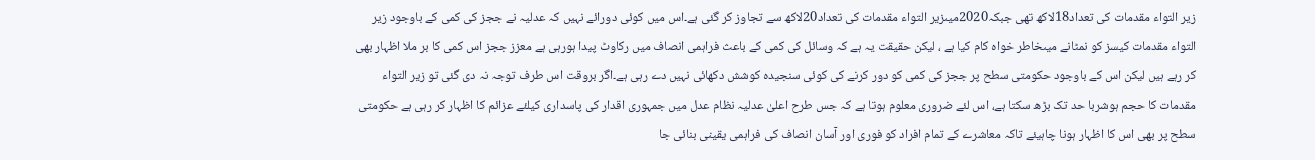زیر التواء مقدمات کی تعداد18لاکھ تھی جبکہ2020میںزیر التواء مقدمات کی تعداد20لاکھ سے تجاوز کر گئی ہے۔اس میں کوئی دورائے نہیں کہ عدلیہ نے ججز کی کمی کے باوجود زیر التواء مقدمات کیسز کو نمٹانے میںخاطر خواہ کام کیا ہے ، لیکن حقیقت یہ ہے کہ وسائل کی کمی کے باعث فراہمی انصاف میں رکاوٹ پیدا ہورہی ہے معزز ججز اس کمی کا بر ملا اظہار بھی کر رہے ہیں لیکن اس کے باوجود حکومتی سطح پر ججز کی کمی کو دور کرنے کی کوئی سنجیدہ کوشش دکھائی نہیں دے رہی ہے۔اگر بروقت اس طرف توجہ نہ دی گئی تو زیر التواء مقدمات کا حجم ہوشربا حد تک بڑھ سکتا ہے، اس لئے ضروری معلوم ہوتا ہے کہ جس طرح اعلیٰ عدلیہ نظام عدل میں جمہوری اقدار کی پاسداری کیلئے عزائم کا اظہار کر رہی ہے حکومتی سطح پر بھی اس کا اظہار ہونا چاہیئے تاکہ معاشرے کے تمام افراد کو فوری اور آسان انصاف کی فراہمی یقینی بنائی جا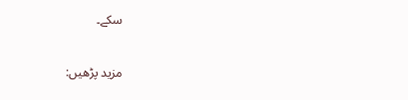سکے۔

مزید پڑھیں: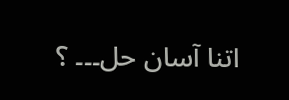اتنا آسان حل۔۔۔ ؟